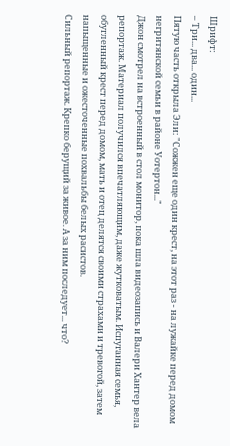Шрифт:
– Три... два... один...
Пятую часть открыла Эли: "Сожжен еще один крест, на этот раз - на лужайке перед домом негритянской семьи в районе Уотертон..."
Джон смотрел на встроенный в стол монитор, пока шла видеозапись и Валери Хантер вела репортаж. Материал получился впечатляющим, даже жутковатым. Испуганная семья, обугленный крест перед домом, мать и отец делятся своими страхами и тревогой, затем напыщенные и ожесточенные похвальбы белых расистов.
Сильный репортаж. Крепко берущий за живое. А за ним последует... что?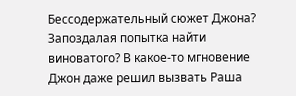Бессодержательный сюжет Джона? Запоздалая попытка найти виноватого? В какое-то мгновение Джон даже решил вызвать Раша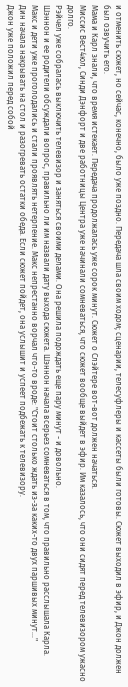и отменить сюжет, но сейчас, конечно, было уже поздно. Передача шла своим ходом; сценарии, телесуфлеры и кассеты были готовы. Сюжет выходил в эфир, и Джон должен был озвучить его.
Мама и Карл знали, что время истекает. Передача продолжалась уже сорок минут. Сюжет о Слэйтере вот-вот должен начаться.
Миссис Вест4юл, Синди Дэнфорт и две работницы Центра уже начинали сомневаться, что сюжет вообще выйдет в эфир. Им казалось, что они сидят перед телевизором ужасно долго.
Рэйчел уже собралась выключить телевизор и заняться своими делами. Она решила подождать еще пару минут - и довольно.
Шэннон и ее родители обсуждали вопрос, правильно ли им назвали дату выхода сюжета. Шэннон начала всерьез сомневаться в том, что правильно расслышала Карла.
Макс и дети уже проголодались и стали проявлять нетерпение. Макс непрестанно ворчал что-то вроде: "Стоит столько ждать из-за каких-то двух паршивых минут..."
Дин начала накрывать на стол и разогревать остатки обеда. Если сюжет пойдет, она услышит и успеет подбежать к телевизору.
Джон уже положил перед собой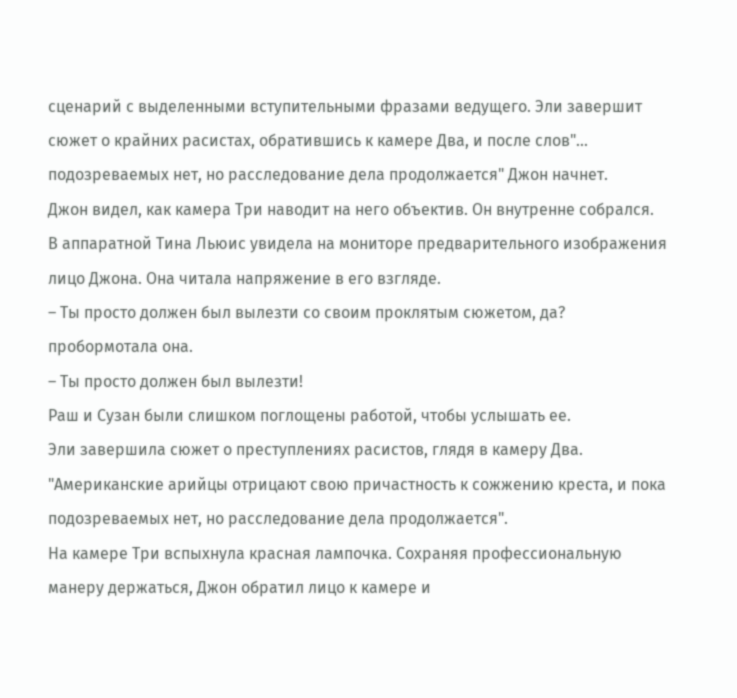сценарий с выделенными вступительными фразами ведущего. Эли завершит сюжет о крайних расистах, обратившись к камере Два, и после слов"... подозреваемых нет, но расследование дела продолжается" Джон начнет.
Джон видел, как камера Три наводит на него объектив. Он внутренне собрался.
В аппаратной Тина Льюис увидела на мониторе предварительного изображения лицо Джона. Она читала напряжение в его взгляде.
– Ты просто должен был вылезти со своим проклятым сюжетом, да? пробормотала она.
– Ты просто должен был вылезти!
Раш и Сузан были слишком поглощены работой, чтобы услышать ее.
Эли завершила сюжет о преступлениях расистов, глядя в камеру Два. "Американские арийцы отрицают свою причастность к сожжению креста, и пока подозреваемых нет, но расследование дела продолжается".
На камере Три вспыхнула красная лампочка. Сохраняя профессиональную манеру держаться, Джон обратил лицо к камере и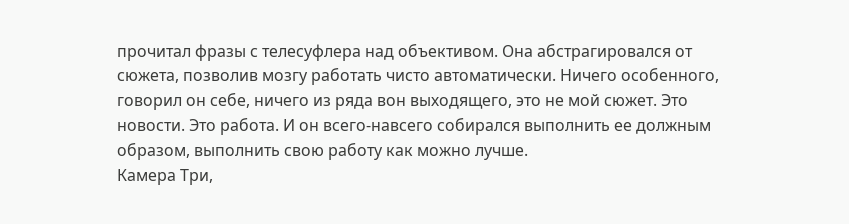прочитал фразы с телесуфлера над объективом. Она абстрагировался от сюжета, позволив мозгу работать чисто автоматически. Ничего особенного, говорил он себе, ничего из ряда вон выходящего, это не мой сюжет. Это новости. Это работа. И он всего-навсего собирался выполнить ее должным образом, выполнить свою работу как можно лучше.
Камера Три,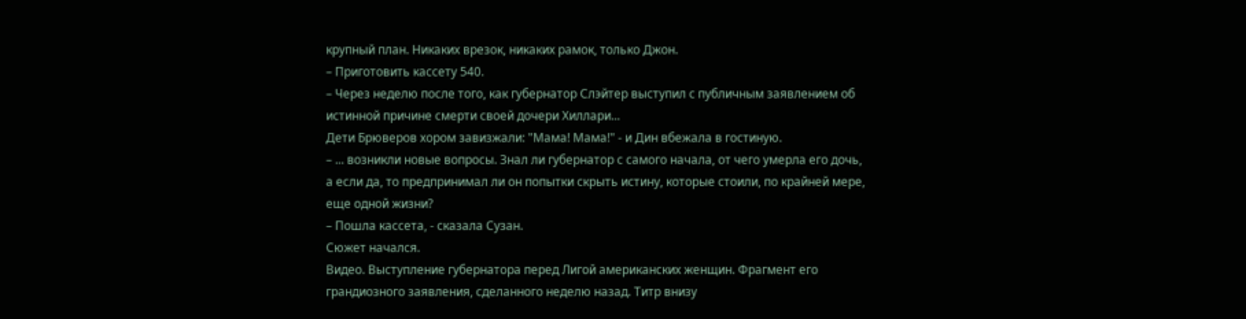крупный план. Никаких врезок, никаких рамок, только Джон.
– Приготовить кассету 540.
– Через неделю после того, как губернатор Слэйтер выступил с публичным заявлением об истинной причине смерти своей дочери Хиллари...
Дети Брюверов хором завизжали: "Мама! Мама!" - и Дин вбежала в гостиную.
– ... возникли новые вопросы. Знал ли губернатор с самого начала, от чего умерла его дочь, а если да, то предпринимал ли он попытки скрыть истину, которые стоили, по крайней мере, еще одной жизни?
– Пошла кассета, - сказала Сузан.
Сюжет начался.
Видео. Выступление губернатора перед Лигой американских женщин. Фрагмент его грандиозного заявления, сделанного неделю назад. Титр внизу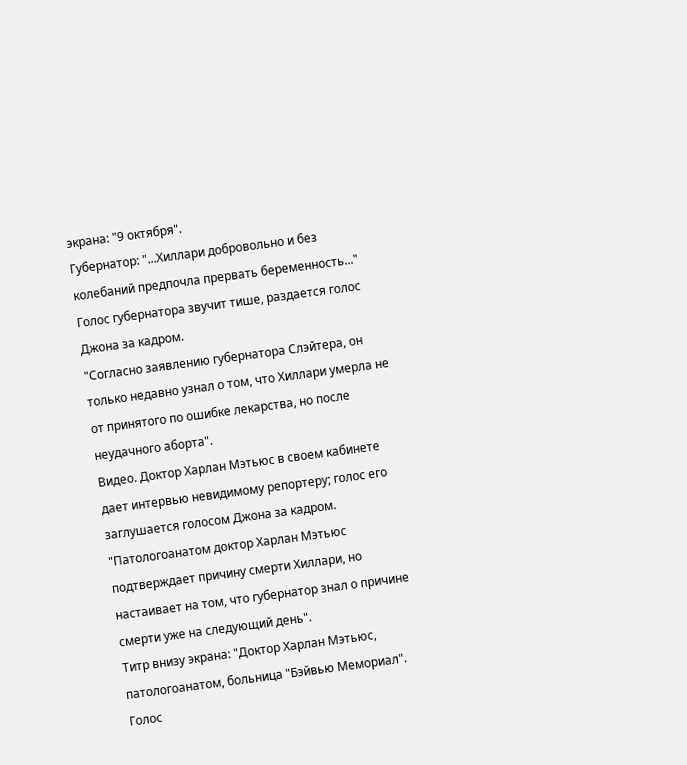экрана: "9 октября".
Губернатор: "...Хиллари добровольно и без колебаний предпочла прервать беременность..."
Голос губернатора звучит тише, раздается голос Джона за кадром.
"Согласно заявлению губернатора Слэйтера, он только недавно узнал о том, что Хиллари умерла не от принятого по ошибке лекарства, но после неудачного аборта".
Видео. Доктор Харлан Мэтьюс в своем кабинете дает интервью невидимому репортеру; голос его заглушается голосом Джона за кадром.
"Патологоанатом доктор Харлан Мэтьюс подтверждает причину смерти Хиллари, но настаивает на том, что губернатор знал о причине смерти уже на следующий день".
Титр внизу экрана: "Доктор Харлан Мэтьюс, патологоанатом, больница "Бэйвью Мемориал".
Голос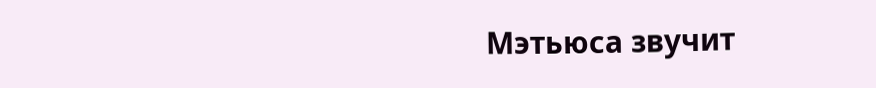Мэтьюса звучит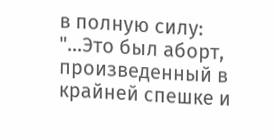в полную силу: "...Это был аборт, произведенный в крайней спешке и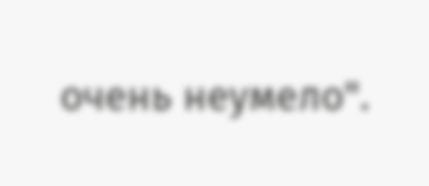очень неумело".